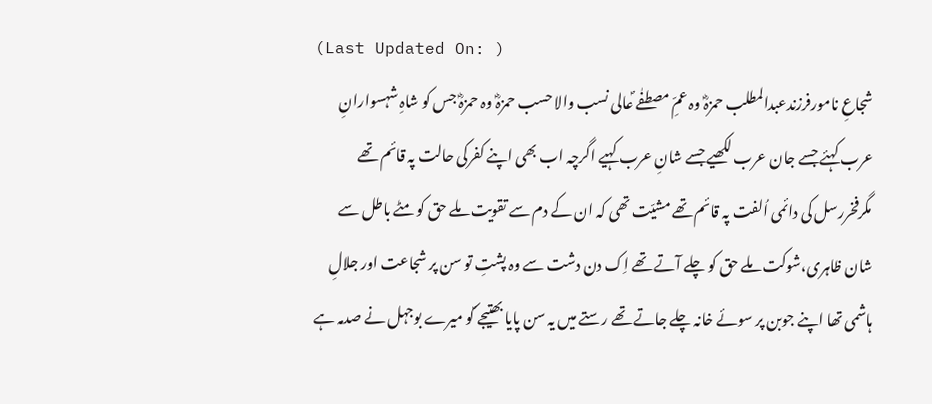(Last Updated On: )
شجاعِ نامورفرزندعبدالمطلب حمزہؓ وہ عمِّ مصطفٰے ؐعالی نسب والا حسب حمزہؓ وہ حمزہؓ جس کو شاہِ شہسوارانِ عرب کہئے جسے جان عرب لکھیے جسے شانِ عرب کہیے اگرچہ اب بھی اپنے کفرکی حالت پہ قائم تھے مگرفخررسل کی دائمی اُلفت پہ قائم تھے مشیّت تھی کہ ان کے دم سے تقویت ملے حق کو مٹے باطل سے شان ظاہری،شوکت ملے حق کو چلے آتے تھے اِک دن دشت سے وہ پشتِ تو سن پر شجاعت اور جلالِ ہاشمی تھا اپنے جوبن پر سوئے خانہ چلے جاتے تھے رستے میں یہ سن پایا بھتیجے ؐکو میرے بوجہل نے صدمہ ہے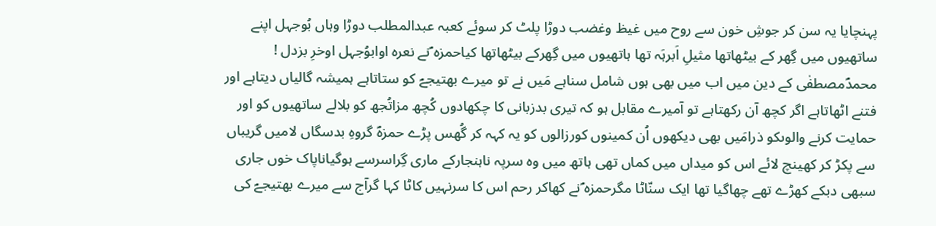پہنچایا یہ سن کر جوشِ خون سے روح میں غیظ وغضب دوڑا پلٹ کر سوئے کعبہ عبدالمطلب دوڑا وہاں بُوجہل اپنے ساتھیوں میں گِھر کے بیٹھاتھا مثیلِ اَبرہَہ تھا ہاتھیوں میں گِھرکے بیٹھاتھا کیاحمزہ ؐنے نعرہ اوابوُجہل اوخرِ بزدل ! محمدؐمصطفٰی کے دین میں اب میں بھی ہوں شامل سناہے مَیں نے تو میرے بھتیجےؐ کو ستاتاہے ہمیشہ گالیاں دیتاہے اور فتنے اٹھاتاہے اگر کچھ آن رکھتاہے تو آمیرے مقابل ہو کہ تیری بدزبانی کا چکھادوں کُچھ مزاتُجھ کو بلالے ساتھیوں کو اور حمایت کرنے والوںکو ذرامَیں بھی دیکھوں اُن کمینوں کورزالوں کو یہ کہہ کر گُھس پڑے حمزہؐ گروہِ بدسگاں لامیں گریباں سے پکڑ کر کھینچ لائے اس کو میداں میں کماں تھی ہاتھ میں وہ سرپہ ناہنجارکے ماری گِراسرسے ہوگیاناپاک خوں جاری سبھی دبکے کھڑے تھے چھاگیا تھا ایک سنّاٹا مگرحمزہ ؐنے کھاکر رحم اس کا سرنہیں کاٹا کہا گرآج سے میرے بھتیجےؐ کی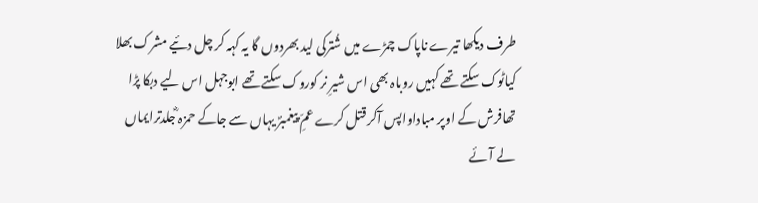طرف دیکھا تیرے ناپاک چمڑے میں شُترکی لید بھردوں گا یہ کہہ کر چل دئیے مشرک بھلا کیاٹوک سکتے تھے کہیں روباہ بھی اس شیرِ نر کوروک سکتے تھے ابوجہل اس لیے دبکا پڑا تھافرش کے اوپر مباداواپس آکر قتل کرے عمِّ پیغمبرؐ یہاں سے جاکے حمزہ ؓجلدترایماں لے آئے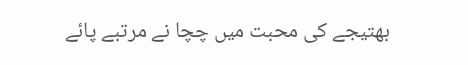بھتیجے کی محبت میں چچا نے مرتبے پائے